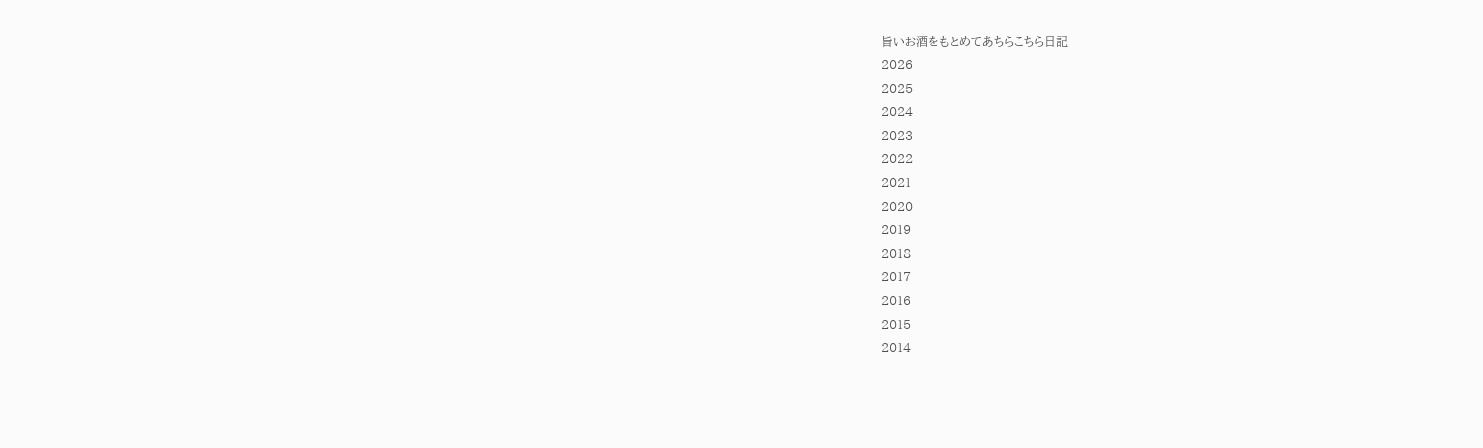旨いお酒をもとめてあちらこちら日記
2026
2025
2024
2023
2022
2021
2020
2019
2018
2017
2016
2015
2014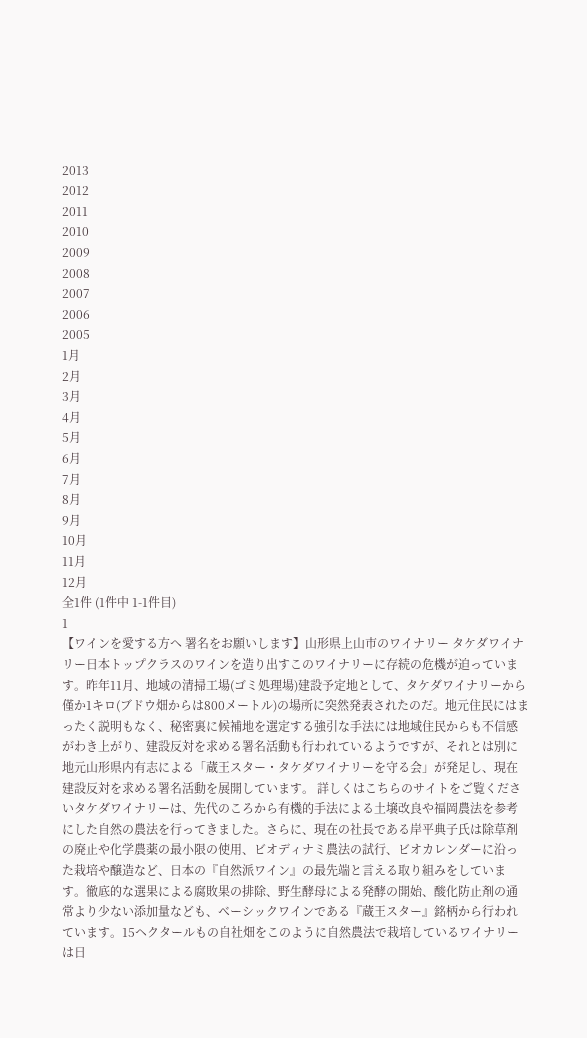2013
2012
2011
2010
2009
2008
2007
2006
2005
1月
2月
3月
4月
5月
6月
7月
8月
9月
10月
11月
12月
全1件 (1件中 1-1件目)
1
【ワインを愛する方へ 署名をお願いします】山形県上山市のワイナリー タケダワイナリー日本トップクラスのワインを造り出すこのワイナリーに存続の危機が迫っています。昨年11月、地域の清掃工場(ゴミ処理場)建設予定地として、タケダワイナリーから僅か1キロ(ブドウ畑からは800メートル)の場所に突然発表されたのだ。地元住民にはまったく説明もなく、秘密裏に候補地を選定する強引な手法には地域住民からも不信感がわき上がり、建設反対を求める署名活動も行われているようですが、それとは別に地元山形県内有志による「蔵王スター・タケダワイナリーを守る会」が発足し、現在建設反対を求める署名活動を展開しています。 詳しくはこちらのサイトをご覧くださいタケダワイナリーは、先代のころから有機的手法による土壌改良や福岡農法を参考にした自然の農法を行ってきました。さらに、現在の社長である岸平典子氏は除草剤の廃止や化学農薬の最小限の使用、ビオディナミ農法の試行、ビオカレンダーに沿った栽培や醸造など、日本の『自然派ワイン』の最先端と言える取り組みをしています。徹底的な選果による腐敗果の排除、野生酵母による発酵の開始、酸化防止剤の通常より少ない添加量なども、ベーシックワインである『蔵王スター』銘柄から行われています。15ヘクタールもの自社畑をこのように自然農法で栽培しているワイナリーは日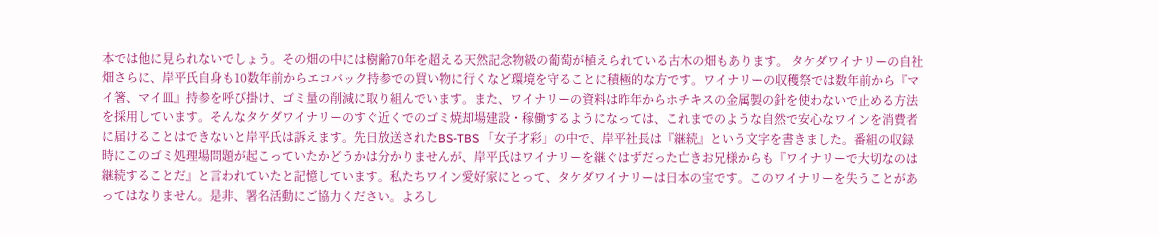本では他に見られないでしょう。その畑の中には樹齢70年を超える天然記念物級の葡萄が植えられている古木の畑もあります。 タケダワイナリーの自社畑さらに、岸平氏自身も10数年前からエコバック持参での買い物に行くなど環境を守ることに積極的な方です。ワイナリーの収穫祭では数年前から『マイ箸、マイ皿』持参を呼び掛け、ゴミ量の削減に取り組んでいます。また、ワイナリーの資料は昨年からホチキスの金属製の針を使わないで止める方法を採用しています。そんなタケダワイナリーのすぐ近くでのゴミ焼却場建設・稼働するようになっては、これまでのような自然で安心なワインを消費者に届けることはできないと岸平氏は訴えます。先日放送されたBS-TBS 「女子才彩」の中で、岸平社長は『継続』という文字を書きました。番組の収録時にこのゴミ処理場問題が起こっていたかどうかは分かりませんが、岸平氏はワイナリーを継ぐはずだった亡きお兄様からも『ワイナリーで大切なのは継続することだ』と言われていたと記憶しています。私たちワイン愛好家にとって、タケダワイナリーは日本の宝です。このワイナリーを失うことがあってはなりません。是非、署名活動にご協力ください。よろし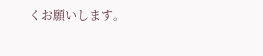くお願いします。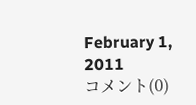February 1, 2011
コメント(0)